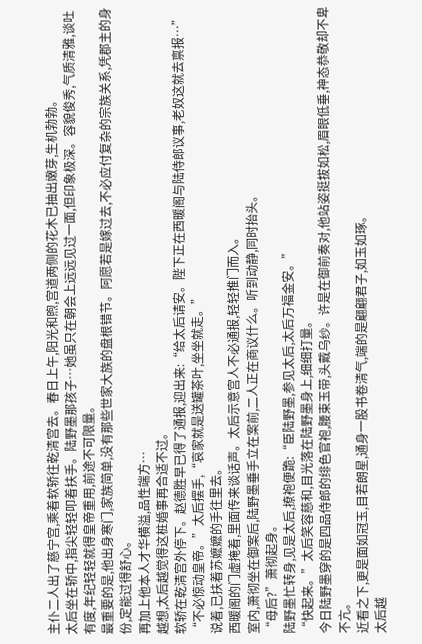主仆二人出了慈宁宫,乘着软轿往乾清宫去。春日上午,阳光和煦,宫道两侧的花木已抽出嫩芽,生机勃勃。
太后坐在轿中,指尖轻轻叩着扶手。陆野墨那孩子…她虽只在朝会上远远见过一面,但印象极深。容貌俊秀,气质清雅,谈吐有度,年纪轻轻就得皇帝重用,前途不可限量。
最重要的是,他出身寒门,家族简单,没有那些世家大族的盘根错节。阿愿若是嫁过去,不必应付复杂的宗族关系,凭郡主的身份,定能过得舒心。
再加上他本人才华横溢,品性端方…
越想,太后越觉得这桩婚事再合适不过。
软轿在乾清宫外停下。赵德胜早已得了通报,迎出来:“给太后请安。陛下正在西暖阁与陆侍郎议事,老奴这就去禀报…”
“不必惊动皇帝。”太后摆手,“哀家就是送罐茶叶,坐坐就走。”
说着,已扶着苏嬷嬷的手往里去。
西暖阁的门虚掩着,里面传来谈话声。太后示意宫人不必通报,轻轻推门而入。
室内,萧彻坐在御案后,陆野墨垂手立在案前,二人正在商议什么。听到动静,同时抬头。
“母后?”萧彻起身。
陆野墨忙转身,见是太后,撩袍便跪:“臣陆野墨,参见太后,太后万福金安。”
“快起来。”太后笑容慈和,目光落在陆野墨身上,细细打量。
今日陆野墨穿的是四品侍郎的绯色官袍,腰束玉带,头戴乌纱。许是在御前奏对,他站姿挺拔如松,眉眼低垂,神态恭敬却不卑不亢。
近看之下,更是面如冠玉,目若朗星,通身一股书卷清气,端的是翩翩君子,如玉如琢。
太后越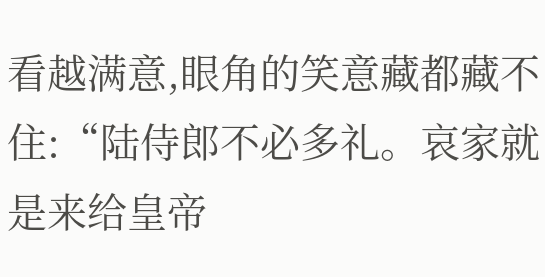看越满意,眼角的笑意藏都藏不住:“陆侍郎不必多礼。哀家就是来给皇帝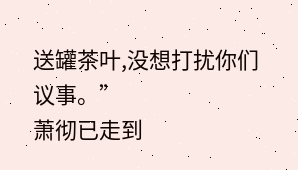送罐茶叶,没想打扰你们议事。”
萧彻已走到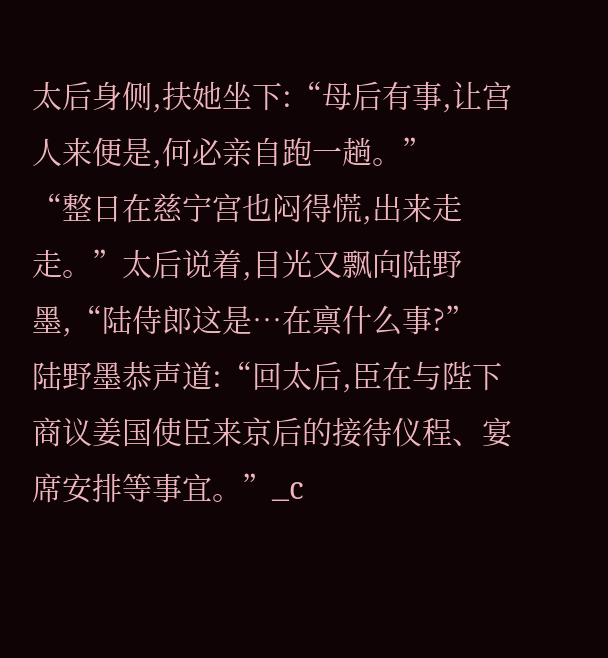太后身侧,扶她坐下:“母后有事,让宫人来便是,何必亲自跑一趟。”
“整日在慈宁宫也闷得慌,出来走走。”太后说着,目光又飘向陆野墨,“陆侍郎这是…在禀什么事?”
陆野墨恭声道:“回太后,臣在与陛下商议姜国使臣来京后的接待仪程、宴席安排等事宜。”_c